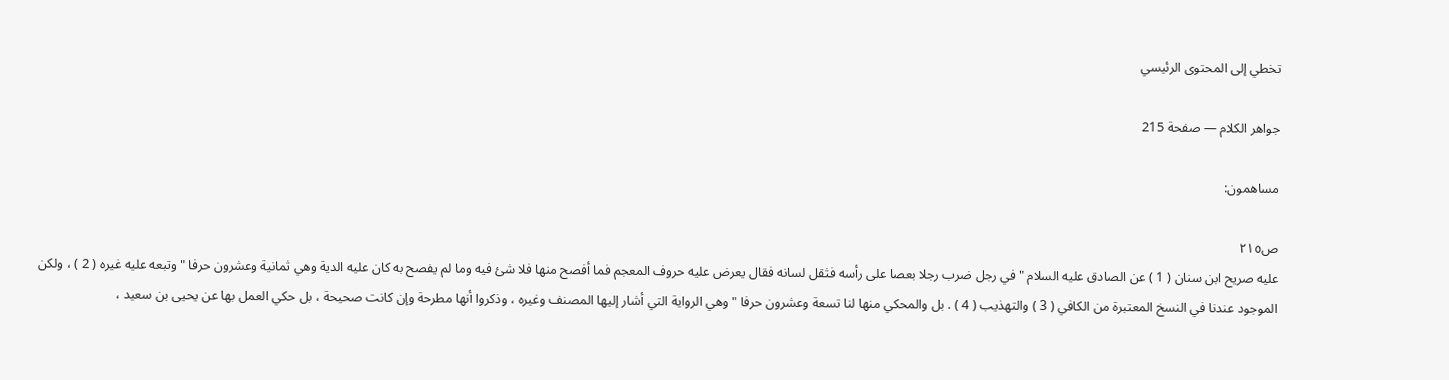تخطي إلى المحتوى الرئيسي

جواهر الكلام — صفحة 215

مساهمون:

ص٢١٥
عليه صريح ابن سنان ( 1 ) عن الصادق عليه السلام " في رجل ضرب رجلا بعصا على رأسه فثقل لسانه فقال يعرض عليه حروف المعجم فما أفصح منها فلا شئ فيه وما لم يفصح به كان عليه الدية وهي ثمانية وعشرون حرفا " وتبعه عليه غيره ( 2 ) ، ولكن الموجود عندنا في النسخ المعتبرة من الكافي ( 3 ) والتهذيب ( 4 ) . بل والمحكي منها لنا تسعة وعشرون حرفا " وهي الرواية التي أشار إليها المصنف وغيره ، وذكروا أنها مطرحة وإن كانت صحيحة ، بل حكي العمل بها عن يحيى بن سعيد ،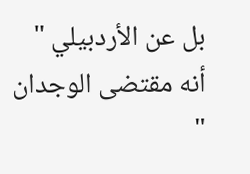بل عن الأردبيلي " أنه مقتضى الوجدان "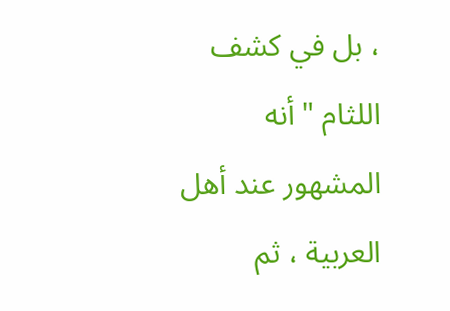، بل في كشف اللثام " أنه المشهور عند أهل العربية ، ثم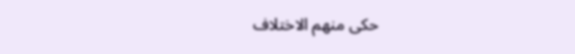حكى منهم الاختلاف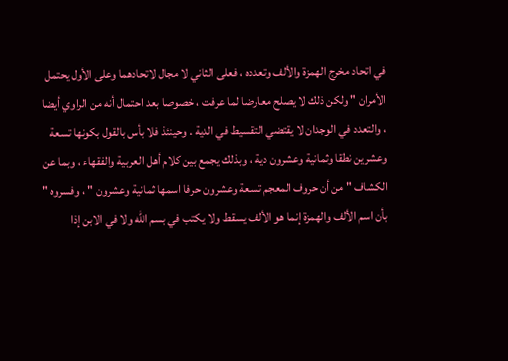في اتحاد مخرج الهمزة والألف وتعدده ، فعلى الثاني لا مجال لاتحادهما وعلى الأول يحتمل الأمران " ولكن ذلك لا يصلح معارضا لما عرفت ، خصوصا بعد احتمال أنه من الراوي أيضا ، والتعدد في الوجدان لا يقتضي التقسيط في الدية . وحينئذ فلا بأس بالقول بكونها تسعة وعشرين نطقا وثمانية وعشرون دية ، وبذلك يجمع بين كلام أهل العربية والفقهاء ، وبما عن الكشاف " من أن حروف المعجم تسعة وعشرون حرفا اسمها ثمانية وعشرون " ، وفسروه " بأن اسم الألف والهمزة إنما هو الألف يسقط ولا يكتب في بسم الله ولا في الابن إذا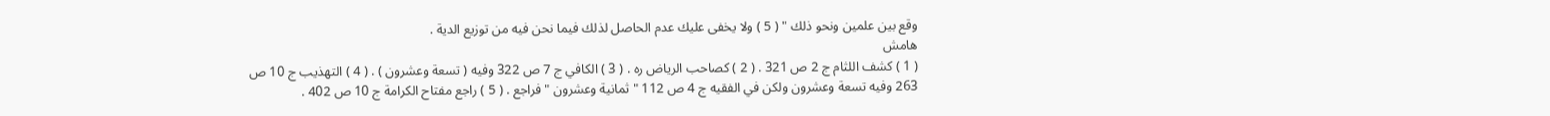وقع بين علمين ونحو ذلك " ( 5 ) ولا يخفى عليك عدم الحاصل لذلك فيما نحن فيه من توزيع الدية .
هامش
( 1 ) كشف اللثام ج 2 ص 321 . ( 2 ) كصاحب الرياض ره . ( 3 ) الكافي ج 7 ص 322 وفيه ( تسعة وعشرون ) . ( 4 ) التهذيب ج 10 ص 263 وفيه تسعة وعشرون ولكن في الفقيه ج 4 ص 112 " ثمانية وعشرون " فراجع . ( 5 ) راجع مفتاح الكرامة ج 10 ص 402 .